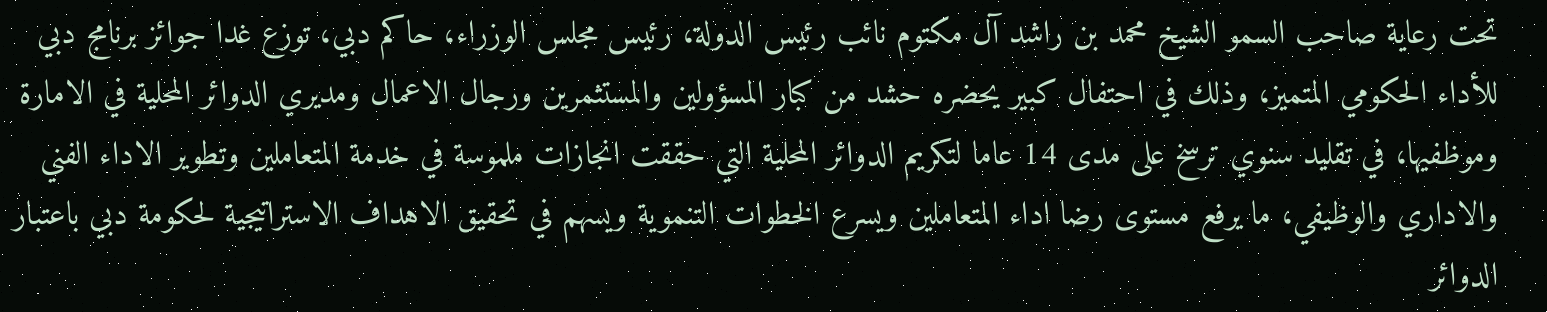تحت رعاية صاحب السمو الشيخ محمد بن راشد آل مكتوم نائب رئيس الدولة، رئيس مجلس الوزراء، حاكم دبي، توزع غدا جوائز برنامج دبي للأداء الحكومي المتميز، وذلك في احتفال كبير يحضره حشد من كبار المسؤولين والمستثمرين ورجال الاعمال ومديري الدوائر المحلية في الامارة وموظفيها، في تقليد سنوي ترسخ على مدى 14 عاما لتكريم الدوائر المحلية التي حققت انجازات ملموسة في خدمة المتعاملين وتطوير الاداء الفني والاداري والوظيفي، ما يرفع مستوى رضا اداء المتعاملين ويسرع الخطوات التنموية ويسهم في تحقيق الاهداف الاستراتيجية لحكومة دبي باعتبار الدوائر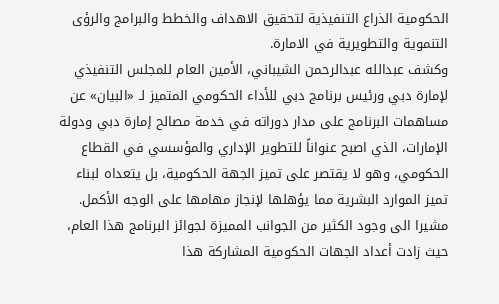الحكومية الذراع التنفيذية لتحقيق الاهداف والخطط والبرامج والرؤى التنموية والتطويرية في الامارة.
وكشف عبدالله عبدالرحمن الشيباني، الأمين العام للمجلس التنفيذي لإمارة دبي ورئيس برنامج دبي للأداء الحكومي المتميز لـ «البيان» عن مساهمات البرنامج على مدار دوراته في خدمة مصالح إمارة دبي ودولة الإمارات، الذي اصبح عنواناً للتطوير الإداري والمؤسسي في القطاع الحكومي، وهو لا يقتصر على تميز الجهة الحكومية، بل يتعداه لبناء تميز الموارد البشرية مما يؤهلها لإنجاز مهامها على الوجه الأكمل. مشيرا الى وجود الكثير من الجوانب المميزة لجوائز البرنامج هذا العام، حيث زادت أعداد الجهات الحكومية المشاركة هذا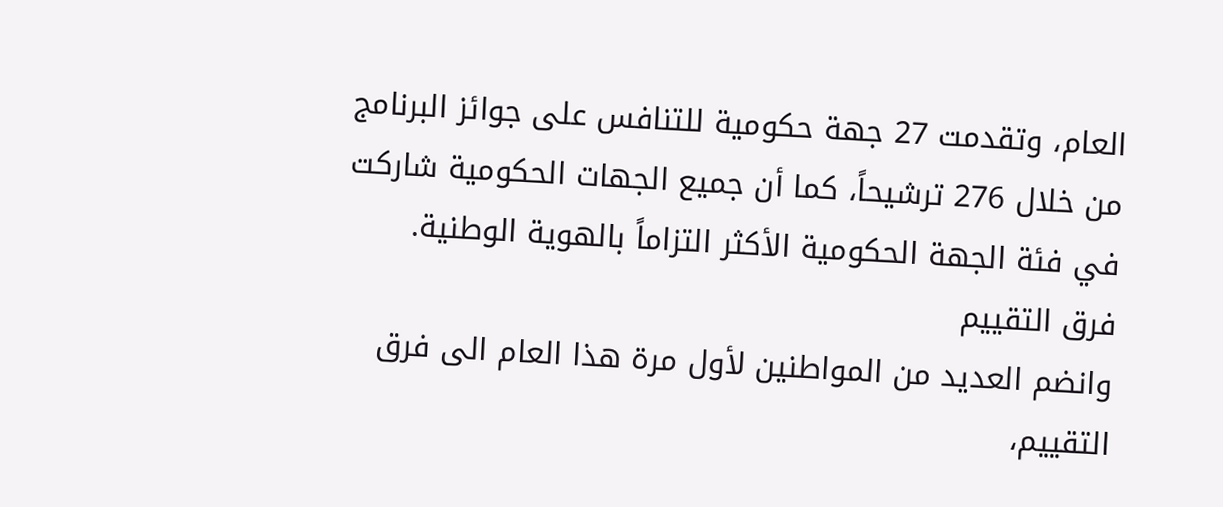العام، وتقدمت 27 جهة حكومية للتنافس على جوائز البرنامج من خلال 276 ترشيحاً، كما أن جميع الجهات الحكومية شاركت في فئة الجهة الحكومية الأكثر التزاماً بالهوية الوطنية.
فرق التقييم
وانضم العديد من المواطنين لأول مرة هذا العام الى فرق التقييم،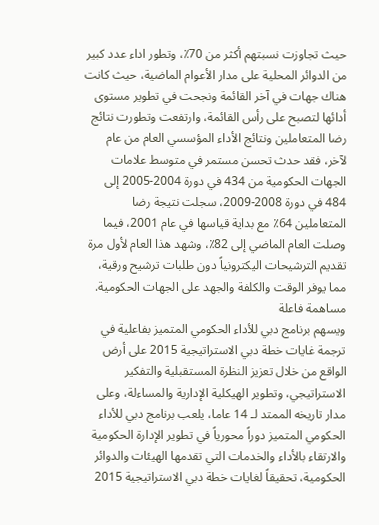حيث تجاوزت نسبتهم أكثر من 70٪، وتطور اداء عدد كبير من الدوائر المحلية على مدار الأعوام الماضية، حيث كانت هناك جهات في آخر القائمة ونجحت في تطوير مستوى أدائها لتصبح على رأس القائمة، وارتفعت وتطورت نتائج رضا المتعاملين ونتائج الأداء المؤسسي العام من عام لآخر، فقد حدث تحسن مستمر في متوسط علامات الجهات الحكومية من 434 في دورة 2004-2005 إلى 484 في دورة 2008-2009، سجلت نتيجة رضا المتعاملين 64٪ مع بداية قياسها في عام 2001، فيما وصلت العام الماضي إلى 82٪، وشهد هذا العام لأول مرة تقديم الترشيحات اليكترونياً دون طلبات ترشيح ورقية، مما يوفر الوقت والكلفة والجهد على الجهات الحكومية.
مساهمة فاعلة
ويسهم برنامج دبي للأداء الحكومي المتميز بفاعلية في ترجمة غايات خطة دبي الاستراتيجية 2015 على أرض الواقع من خلال تعزيز النظرة المستقبلية والتفكير الاستراتيجي، وتطوير الهيكلية الإدارية والمساءلة، وعلى مدار تاريخه الممتد لـ 14 عاما، يلعب برنامج دبي للأداء الحكومي المتميز دوراً محورياً في تطوير الإدارة الحكومية والارتقاء بالأداء والخدمات التي تقدمها الهيئات والدوائر الحكومية، تحقيقاً لغايات خطة دبي الاستراتيجية 2015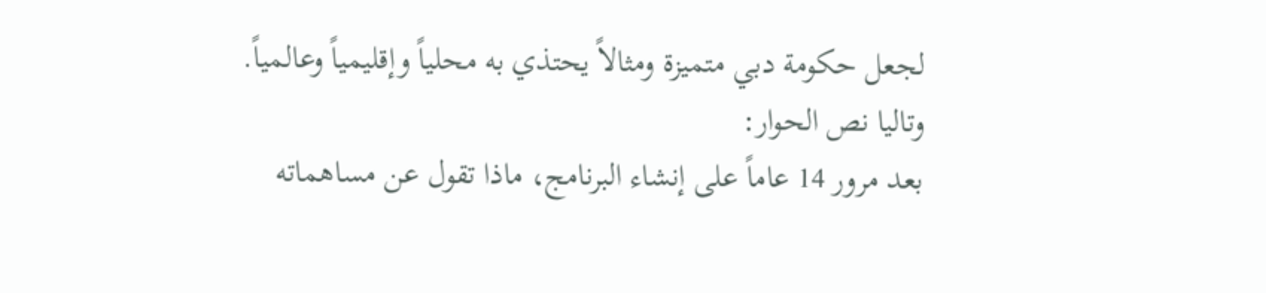لجعل حكومة دبي متميزة ومثالاً يحتذي به محلياً وإقليمياً وعالمياً.
وتاليا نص الحوار:
بعد مرور 14 عاماً على إنشاء البرنامج، ماذا تقول عن مساهماته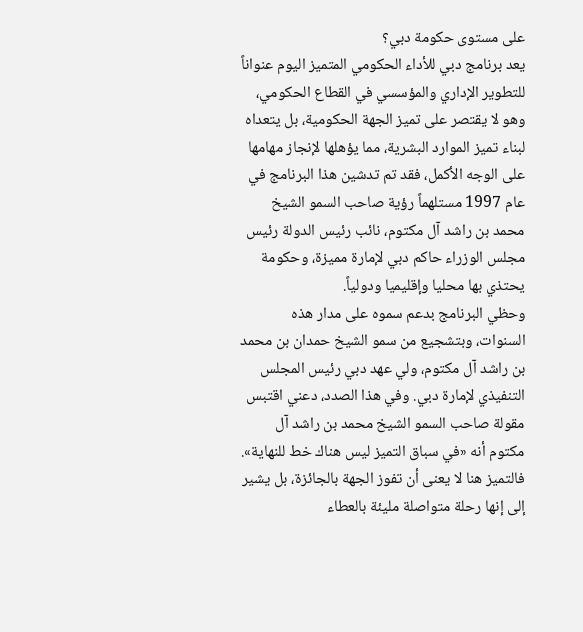على مستوى حكومة دبي؟
يعد برنامج دبي للأداء الحكومي المتميز اليوم عنواناً للتطوير الإداري والمؤسسي في القطاع الحكومي، وهو لا يقتصر على تميز الجهة الحكومية، بل يتعداه لبناء تميز الموارد البشرية، مما يؤهلها لإنجاز مهامها على الوجه الأكمل، فقد تم تدشين هذا البرنامج في عام 1997 مستلهماً رؤية صاحب السمو الشيخ محمد بن راشد آل مكتوم، نائب رئيس الدولة رئيس مجلس الوزراء حاكم دبي لإمارة مميزة، وحكومة يحتذي بها محليا وإقليميا ودولياً.
وحظي البرنامج بدعم سموه على مدار هذه السنوات، وبتشجيع من سمو الشيخ حمدان بن محمد بن راشد آل مكتوم، ولي عهد دبي رئيس المجلس التنفيذي لإمارة دبي. وفي هذا الصدد، دعني اقتبس مقولة صاحب السمو الشيخ محمد بن راشد آل مكتوم أنه «في سباق التميز ليس هناك خط للنهاية». فالتميز هنا لا يعنى أن تفوز الجهة بالجائزة، بل يشير إلى إنها رحلة متواصلة مليئة بالعطاء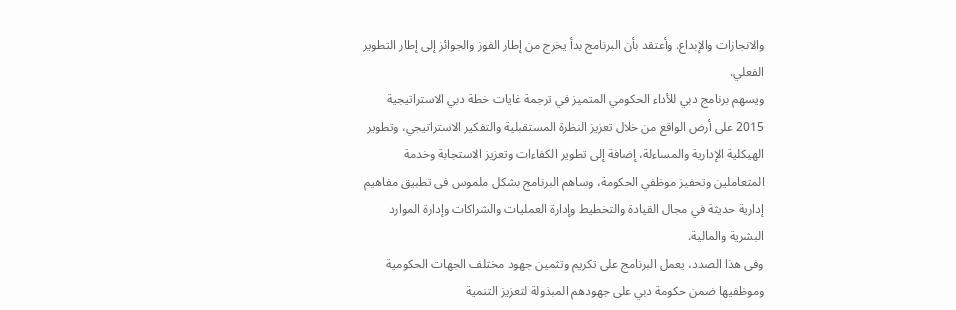والانجازات والإبداع. وأعتقد بأن البرنامج بدأ يخرج من إطار الفوز والجوائز إلى إطار التطوير الفعلي.
ويسهم برنامج دبي للأداء الحكومي المتميز في ترجمة غايات خطة دبي الاستراتيجية 2015 على أرض الواقع من خلال تعزيز النظرة المستقبلية والتفكير الاستراتيجي، وتطوير الهيكلية الإدارية والمساءلة، إضافة إلى تطوير الكفاءات وتعزيز الاستجابة وخدمة المتعاملين وتحفيز موظفي الحكومة، وساهم البرنامج بشكل ملموس فى تطبيق مفاهيم إدارية حديثة في مجال القيادة والتخطيط وإدارة العمليات والشراكات وإدارة الموارد البشرية والمالية.
وفى هذا الصدد، يعمل البرنامج على تكريم وتثمين جهود مختلف الجهات الحكومية وموظفيها ضمن حكومة دبي على جهودهم المبذولة لتعزيز التنمية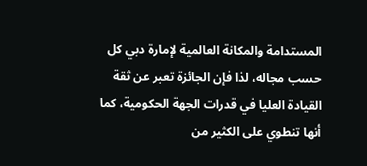المستدامة والمكانة العالمية لإمارة دبي كل حسب مجاله، لذا فإن الجائزة تعبر عن ثقة القيادة العليا في قدرات الجهة الحكومية، كما أنها تنطوي على الكثير من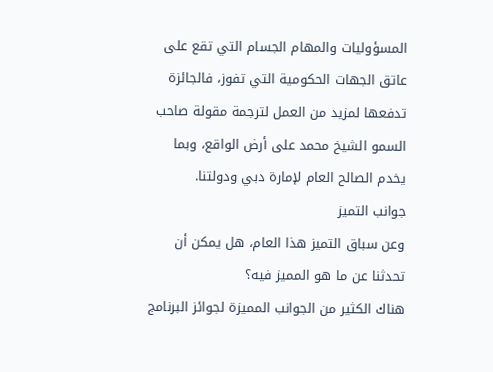المسؤوليات والمهام الجسام التي تقع على عاتق الجهات الحكومية التي تفوز، فالجائزة تدفعها لمزيد من العمل لترجمة مقولة صاحب السمو الشيخ محمد على أرض الواقع، وبما يخدم الصالح العام لإمارة دبي ودولتنا.
جوانب التميز
وعن سباق التميز هذا العام، هل يمكن أن تحدثنا عن ما هو المميز فيه؟
هناك الكثير من الجوانب المميزة لجوائز البرنامج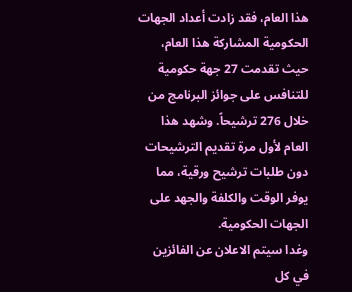هذا العام، فقد زادت أعداد الجهات الحكومية المشاركة هذا العام، حيث تقدمت 27 جهة حكومية للتنافس على جوائز البرنامج من خلال 276 ترشيحاً. وشهد هذا العام لأول مرة تقديم الترشيحات دون طلبات ترشيح ورقية، مما يوفر الوقت والكلفة والجهد على الجهات الحكومية.
وغدا سيتم الاعلان عن الفائزين في كل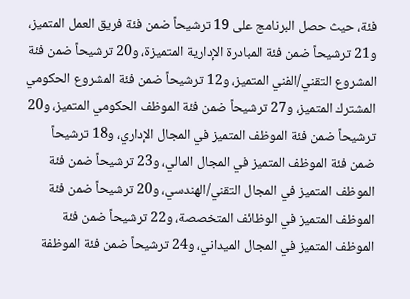فئة، حيث حصل البرنامج على 19 ترشيحاً ضمن فئة فريق العمل المتميز، و21 ترشيحاً ضمن فئة المبادرة الإدارية المتميزة، و20 ترشيحاً ضمن فئة المشروع التقني/الفني المتميز، و12 ترشيحاً ضمن فئة المشروع الحكومي المشترك المتميز، و27 ترشيحاً ضمن فئة الموظف الحكومي المتميز، و20 ترشيحاً ضمن فئة الموظف المتميز في المجال الإداري، و18 ترشيحاً ضمن فئة الموظف المتميز في المجال المالي، و23 ترشيحاً ضمن فئة الموظف المتميز في المجال التقني/الهندسي، و20 ترشيحاً ضمن فئة الموظف المتميز في الوظائف المتخصصة، و22 ترشيحاً ضمن فئة الموظف المتميز في المجال الميداني، و24 ترشيحاً ضمن فئة الموظفة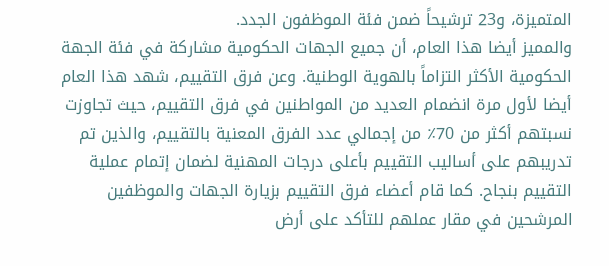المتميزة، و23 ترشيحاً ضمن فئة الموظفون الجدد.
والمميز أيضا هذا العام، أن جميع الجهات الحكومية مشاركة في فئة الجهة الحكومية الأكثر التزاماً بالهوية الوطنية. وعن فرق التقييم، شهد هذا العام أيضا لأول مرة انضمام العديد من المواطنين في فرق التقييم، حيث تجاوزت نسبتهم أكثر من 70٪ من إجمالي عدد الفرق المعنية بالتقييم، والذين تم تدريبهم على أساليب التقييم بأعلى درجات المهنية لضمان إتمام عملية التقييم بنجاح. كما قام أعضاء فرق التقييم بزيارة الجهات والموظفين المرشحين في مقار عملهم للتأكد على أرض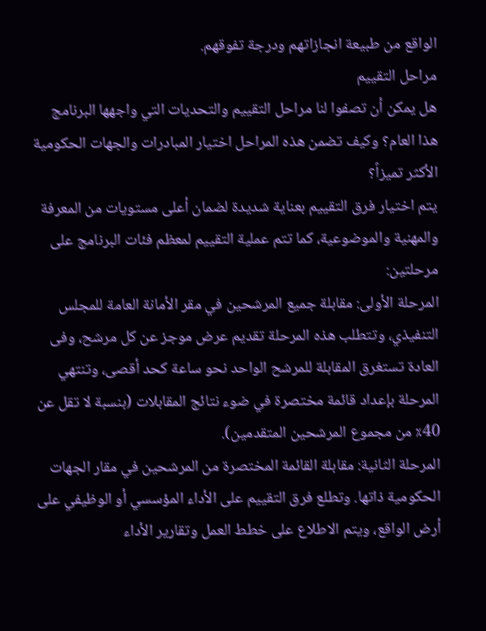الواقع من طبيعة انجازاتهم ودرجة تفوقهم.
مراحل التقييم
هل يمكن أن تصفوا لنا مراحل التقييم والتحديات التي واجهها البرنامج هذا العام؟ وكيف تضمن هذه المراحل اختيار المبادرات والجهات الحكومية الأكثر تميزاً؟
يتم اختيار فرق التقييم بعناية شديدة لضمان أعلى مستويات من المعرفة والمهنية والموضوعية، كما تتم عملية التقييم لمعظم فئات البرنامج على مرحلتين:
المرحلة الأولى: مقابلة جميع المرشحين في مقر الأمانة العامة للمجلس التنفيذي، وتتطلب هذه المرحلة تقديم عرض موجز عن كل مرشح، وفى العادة تستغرق المقابلة للمرشح الواحد نحو ساعة كحد أقصى، وتنتهي المرحلة بإعداد قائمة مختصرة في ضوء نتائج المقابلات (بنسبة لا تقل عن 40٪ من مجموع المرشحين المتقدمين).
المرحلة الثانية: مقابلة القائمة المختصرة من المرشحين في مقار الجهات الحكومية ذاتها. وتطلع فرق التقييم على الأداء المؤسسي أو الوظيفي على أرض الواقع، ويتم الاطلاع على خطط العمل وتقارير الأداء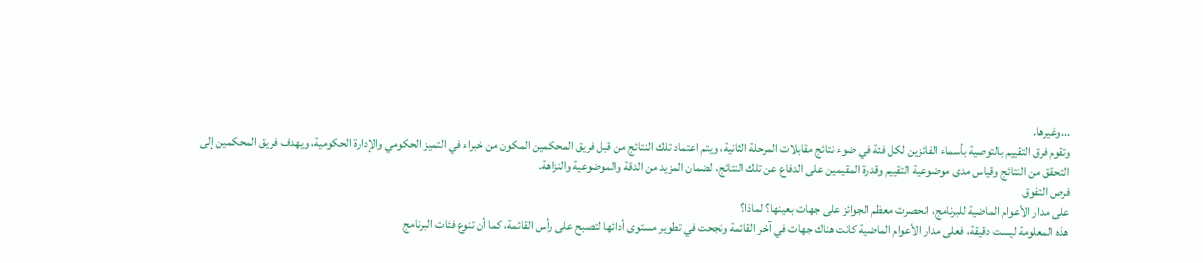...وغيرها.
وتقوم فرق التقييم بالتوصية بأسماء الفائزين لكل فئة في ضوء نتائج مقابلات المرحلة الثانية، ويتم اعتماد تلك النتائج من قبل فريق المحكمين المكون من خبراء في التميز الحكومي والإدارة الحكومية، ويهدف فريق المحكمين إلى التحقق من النتائج وقياس مدى موضوعية التقييم وقدرة المقيمين على الدفاع عن تلك النتائج، لضمان المزيد من الدقة والموضوعية والنزاهة.
فرص التفوق
على مدار الأعوام الماضية للبرنامج، انحصرت معظم الجوائز على جهات بعينها؟ لماذا؟
هذه المعلومة ليست دقيقة، فعلى مدار الأعوام الماضية كانت هناك جهات في آخر القائمة ونجحت في تطوير مستوى أدائها لتصبح على رأس القائمة، كما أن تنوع فئات البرنامج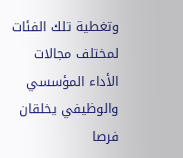وتغطية تلك الفئات لمختلف مجالات الأداء المؤسسي والوظيفي يخلقان فرصا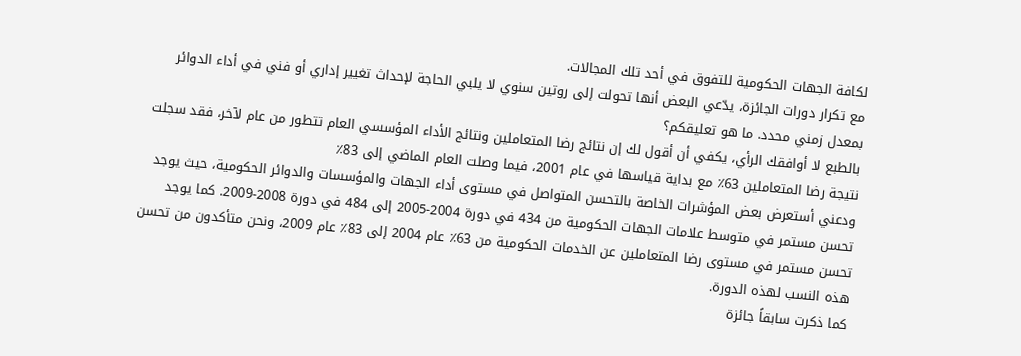لكافة الجهات الحكومية للتفوق في أحد تلك المجالات.
مع تكرار دورات الجائزة، يدّعي البعض أنها تحولت إلى روتين سنوي لا يلبي الحاجة لإحداث تغيير إداري أو فني في أداء الدوائر بمعدل زمني محدد. ما هو تعليقكم؟
بالطبع لا أوافقك الرأي، يكفي أن أقول لك إن نتائج رضا المتعاملين ونتائج الأداء المؤسسي العام تتطور من عام لآخر، فقد سجلت نتيجة رضا المتعاملين 63٪ مع بداية قياسها في عام 2001، فيما وصلت العام الماضي إلى 83٪
ودعني أستعرض بعض المؤشرات الخاصة بالتحسن المتواصل في مستوى أداء الجهات والمؤسسات والدوائر الحكومية، حيث يوجد تحسن مستمر في متوسط علامات الجهات الحكومية من 434 في دورة 2004-2005 إلى 484 في دورة 2008-2009. كما يوجد تحسن مستمر في مستوى رضا المتعاملين عن الخدمات الحكومية من 63٪ عام 2004 إلى 83٪ عام 2009، ونحن متأكدون من تحسن هذه النسب لهذه الدورة.
كما ذكرت سابقاً جائزة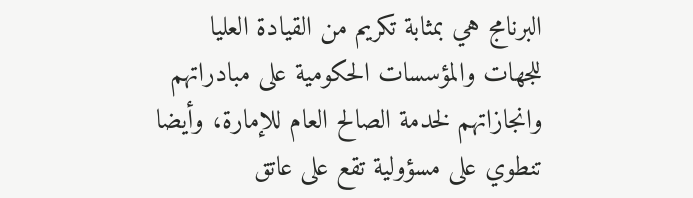البرنامج هي بمثابة تكريم من القيادة العليا للجهات والمؤسسات الحكومية على مبادراتهم وانجازاتهم لخدمة الصالح العام للإمارة، وأيضا تنطوي على مسؤولية تقع على عاتق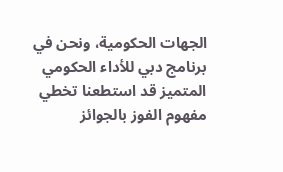الجهات الحكومية، ونحن في برنامج دبي للأداء الحكومي المتميز قد استطعنا تخطي مفهوم الفوز بالجوائز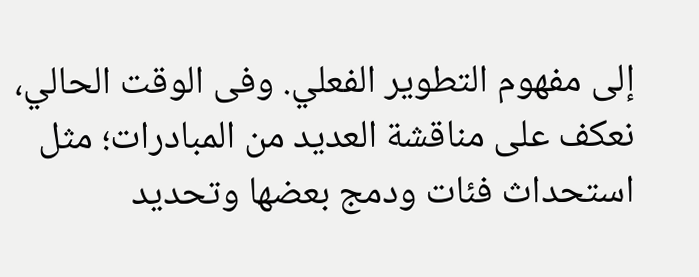إلى مفهوم التطوير الفعلي. وفى الوقت الحالي، نعكف على مناقشة العديد من المبادرات؛ مثل استحداث فئات ودمج بعضها وتحديد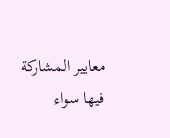معايير المشاركة فيها سواء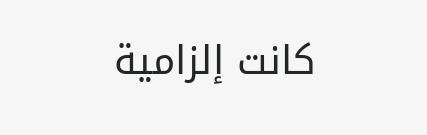كانت إلزامية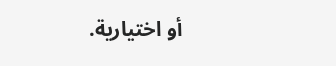أو اختيارية.